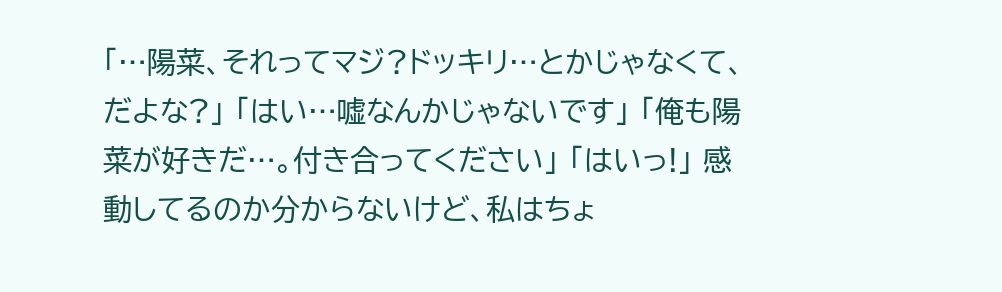「…陽菜、それってマジ?ドッキリ…とかじゃなくて、だよな?」 「はい…嘘なんかじゃないです」 「俺も陽菜が好きだ…。付き合ってください」 「はいっ!」 感動してるのか分からないけど、私はちょ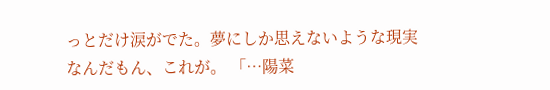っとだけ涙がでた。夢にしか思えないような現実なんだもん、これが。 「…陽菜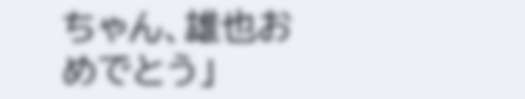ちゃん、雄也おめでとう」